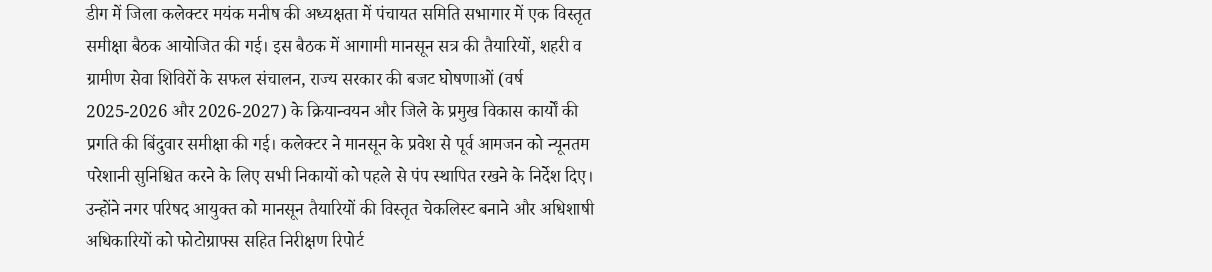डीग में जिला कलेक्टर मयंक मनीष की अध्यक्षता में पंचायत समिति सभागार में एक विस्तृत समीक्षा बैठक आयोजित की गई। इस बैठक में आगामी मानसून सत्र की तैयारियों, शहरी व ग्रामीण सेवा शिविरों के सफल संचालन, राज्य सरकार की बजट घोषणाओं (वर्ष 2025-2026 और 2026-2027) के क्रियान्वयन और जिले के प्रमुख विकास कार्यों की प्रगति की बिंदुवार समीक्षा की गई। कलेक्टर ने मानसून के प्रवेश से पूर्व आमजन को न्यूनतम परेशानी सुनिश्चित करने के लिए सभी निकायों को पहले से पंप स्थापित रखने के निर्देश दिए। उन्होंने नगर परिषद आयुक्त को मानसून तैयारियों की विस्तृत चेकलिस्ट बनाने और अधिशाषी अधिकारियों को फोटोग्राफ्स सहित निरीक्षण रिपोर्ट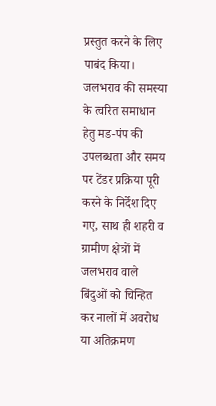प्रस्तुत करने के लिए पाबंद किया। जलभराव की समस्या के त्वरित समाधान हेतु मड-पंप की उपलब्धता और समय पर टेंडर प्रक्रिया पूरी करने के निर्देश दिए गए, साथ ही शहरी व ग्रामीण क्षेत्रों में जलभराव वाले बिंदुओं को चिन्हित कर नालों में अवरोध या अतिक्रमण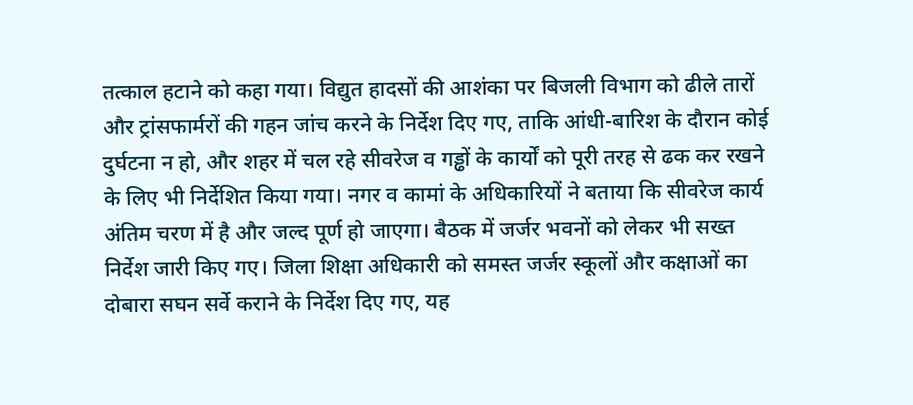तत्काल हटाने को कहा गया। विद्युत हादसों की आशंका पर बिजली विभाग को ढीले तारों और ट्रांसफार्मरों की गहन जांच करने के निर्देश दिए गए, ताकि आंधी-बारिश के दौरान कोई दुर्घटना न हो, और शहर में चल रहे सीवरेज व गड्ढों के कार्यों को पूरी तरह से ढक कर रखने के लिए भी निर्देशित किया गया। नगर व कामां के अधिकारियों ने बताया कि सीवरेज कार्य अंतिम चरण में है और जल्द पूर्ण हो जाएगा। बैठक में जर्जर भवनों को लेकर भी सख्त निर्देश जारी किए गए। जिला शिक्षा अधिकारी को समस्त जर्जर स्कूलों और कक्षाओं का दोबारा सघन सर्वे कराने के निर्देश दिए गए, यह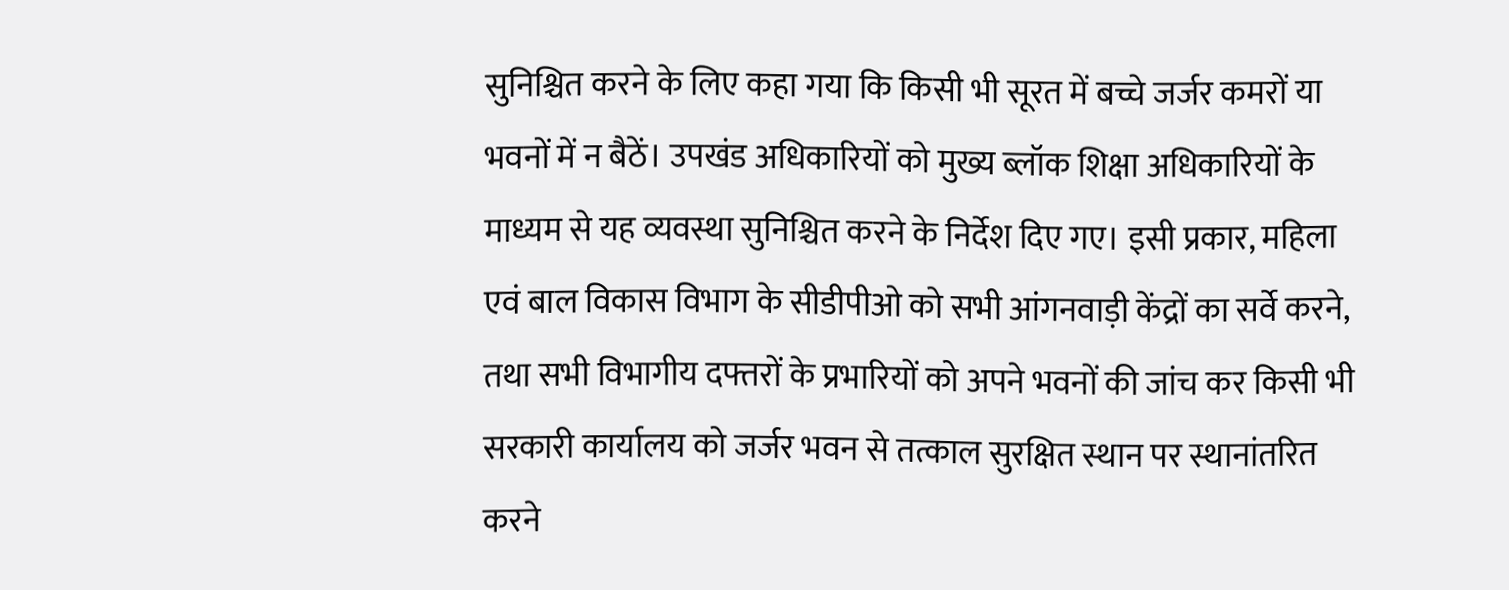सुनिश्चित करने के लिए कहा गया कि किसी भी सूरत में बच्चे जर्जर कमरों या भवनों में न बैठें। उपखंड अधिकारियों को मुख्य ब्लॉक शिक्षा अधिकारियों के माध्यम से यह व्यवस्था सुनिश्चित करने के निर्देश दिए गए। इसी प्रकार, महिला एवं बाल विकास विभाग के सीडीपीओ को सभी आंगनवाड़ी केंद्रों का सर्वे करने, तथा सभी विभागीय दफ्तरों के प्रभारियों को अपने भवनों की जांच कर किसी भी सरकारी कार्यालय को जर्जर भवन से तत्काल सुरक्षित स्थान पर स्थानांतरित करने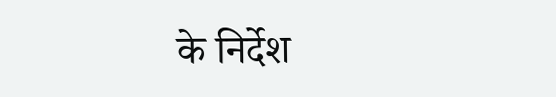के निर्देश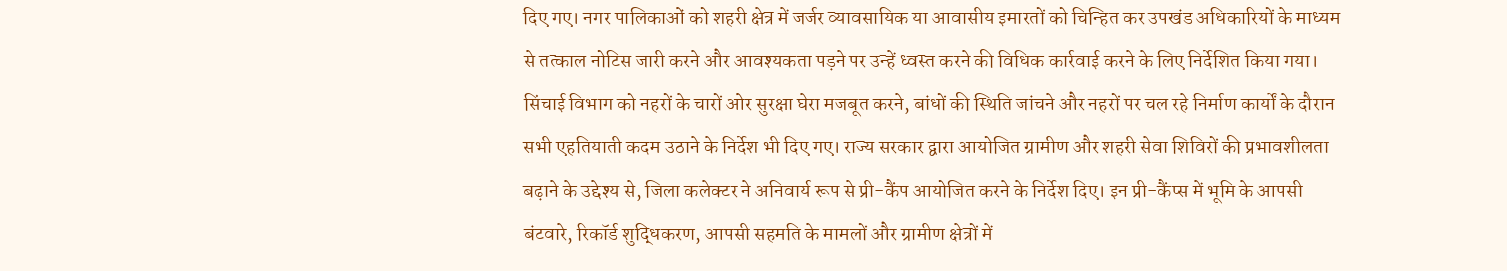दिए गए। नगर पालिकाओं को शहरी क्षेत्र में जर्जर व्यावसायिक या आवासीय इमारतों को चिन्हित कर उपखंड अधिकारियों के माध्यम से तत्काल नोटिस जारी करने और आवश्यकता पड़ने पर उन्हें ध्वस्त करने की विधिक कार्रवाई करने के लिए निर्देशित किया गया। सिंचाई विभाग को नहरों के चारों ओर सुरक्षा घेरा मजबूत करने, बांधों की स्थिति जांचने और नहरों पर चल रहे निर्माण कार्यों के दौरान सभी एहतियाती कदम उठाने के निर्देश भी दिए गए। राज्य सरकार द्वारा आयोजित ग्रामीण और शहरी सेवा शिविरों की प्रभावशीलता बढ़ाने के उद्देश्य से, जिला कलेक्टर ने अनिवार्य रूप से प्री-कैंप आयोजित करने के निर्देश दिए। इन प्री-कैंप्स में भूमि के आपसी बंटवारे, रिकॉर्ड शुद्धिकरण, आपसी सहमति के मामलों और ग्रामीण क्षेत्रों में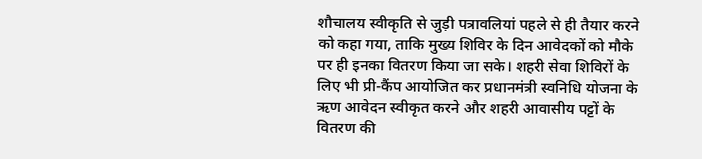शौचालय स्वीकृति से जुड़ी पत्रावलियां पहले से ही तैयार करने को कहा गया, ताकि मुख्य शिविर के दिन आवेदकों को मौके पर ही इनका वितरण किया जा सके। शहरी सेवा शिविरों के लिए भी प्री-कैंप आयोजित कर प्रधानमंत्री स्वनिधि योजना के ऋण आवेदन स्वीकृत करने और शहरी आवासीय पट्टों के वितरण की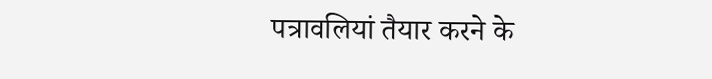पत्रावलियां तैयार करने के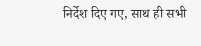निर्देश दिए गए, साथ ही सभी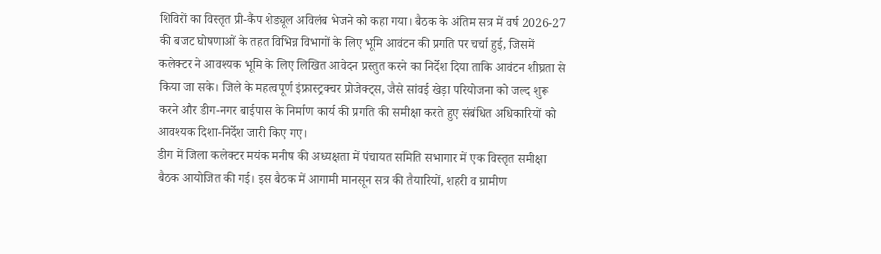शिविरों का विस्तृत प्री-कैंप शेड्यूल अविलंब भेजने को कहा गया। बैठक के अंतिम सत्र में वर्ष 2026-27 की बजट घोषणाओं के तहत विभिन्न विभागों के लिए भूमि आवंटन की प्रगति पर चर्चा हुई, जिसमें कलेक्टर ने आवश्यक भूमि के लिए लिखित आवेदन प्रस्तुत करने का निर्देश दिया ताकि आवंटन शीघ्रता से किया जा सके। जिले के महत्वपूर्ण इंफ्रास्ट्रक्चर प्रोजेक्ट्स, जैसे सांवई खेड़ा परियोजना को जल्द शुरू करने और डीग-नगर बाईपास के निर्माण कार्य की प्रगति की समीक्षा करते हुए संबंधित अधिकारियों को आवश्यक दिशा-निर्देश जारी किए गए।
डीग में जिला कलेक्टर मयंक मनीष की अध्यक्षता में पंचायत समिति सभागार में एक विस्तृत समीक्षा बैठक आयोजित की गई। इस बैठक में आगामी मानसून सत्र की तैयारियों, शहरी व ग्रामीण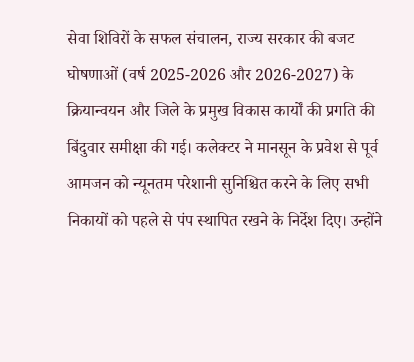सेवा शिविरों के सफल संचालन, राज्य सरकार की बजट घोषणाओं (वर्ष 2025-2026 और 2026-2027) के क्रियान्वयन और जिले के प्रमुख विकास कार्यों की प्रगति की बिंदुवार समीक्षा की गई। कलेक्टर ने मानसून के प्रवेश से पूर्व आमजन को न्यूनतम परेशानी सुनिश्चित करने के लिए सभी निकायों को पहले से पंप स्थापित रखने के निर्देश दिए। उन्होंने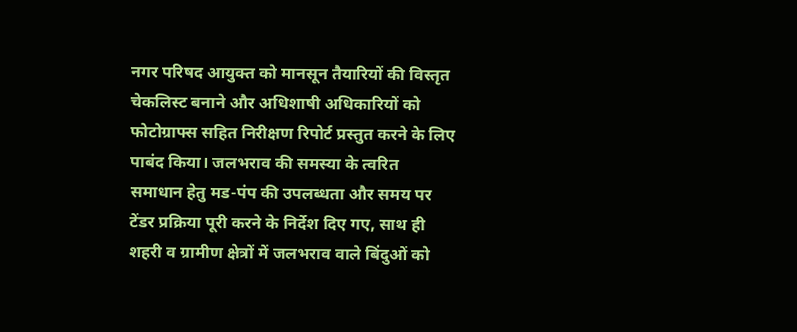नगर परिषद आयुक्त को मानसून तैयारियों की विस्तृत चेकलिस्ट बनाने और अधिशाषी अधिकारियों को फोटोग्राफ्स सहित निरीक्षण रिपोर्ट प्रस्तुत करने के लिए पाबंद किया। जलभराव की समस्या के त्वरित समाधान हेतु मड-पंप की उपलब्धता और समय पर टेंडर प्रक्रिया पूरी करने के निर्देश दिए गए, साथ ही शहरी व ग्रामीण क्षेत्रों में जलभराव वाले बिंदुओं को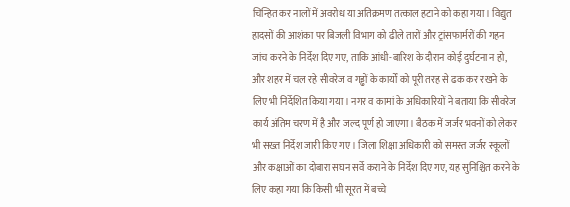चिन्हित कर नालों में अवरोध या अतिक्रमण तत्काल हटाने को कहा गया। विद्युत हादसों की आशंका पर बिजली विभाग को ढीले तारों और ट्रांसफार्मरों की गहन जांच करने के निर्देश दिए गए, ताकि आंधी-बारिश के दौरान कोई दुर्घटना न हो, और शहर में चल रहे सीवरेज व गड्ढों के कार्यों को पूरी तरह से ढक कर रखने के लिए भी निर्देशित किया गया। नगर व कामां के अधिकारियों ने बताया कि सीवरेज कार्य अंतिम चरण में है और जल्द पूर्ण हो जाएगा। बैठक में जर्जर भवनों को लेकर भी सख्त निर्देश जारी किए गए। जिला शिक्षा अधिकारी को समस्त जर्जर स्कूलों और कक्षाओं का दोबारा सघन सर्वे कराने के निर्देश दिए गए, यह सुनिश्चित करने के लिए कहा गया कि किसी भी सूरत में बच्चे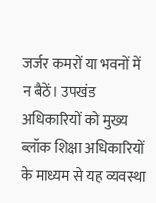जर्जर कमरों या भवनों में न बैठें। उपखंड अधिकारियों को मुख्य ब्लॉक शिक्षा अधिकारियों के माध्यम से यह व्यवस्था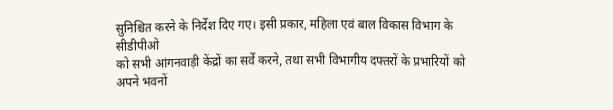सुनिश्चित करने के निर्देश दिए गए। इसी प्रकार, महिला एवं बाल विकास विभाग के सीडीपीओ
को सभी आंगनवाड़ी केंद्रों का सर्वे करने, तथा सभी विभागीय दफ्तरों के प्रभारियों को अपने भवनों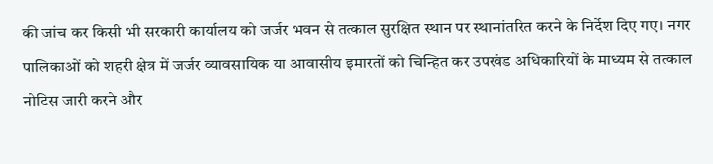की जांच कर किसी भी सरकारी कार्यालय को जर्जर भवन से तत्काल सुरक्षित स्थान पर स्थानांतरित करने के निर्देश दिए गए। नगर पालिकाओं को शहरी क्षेत्र में जर्जर व्यावसायिक या आवासीय इमारतों को चिन्हित कर उपखंड अधिकारियों के माध्यम से तत्काल नोटिस जारी करने और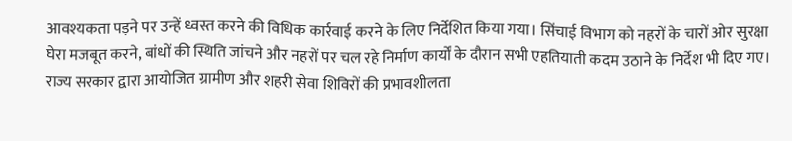आवश्यकता पड़ने पर उन्हें ध्वस्त करने की विधिक कार्रवाई करने के लिए निर्देशित किया गया। सिंचाई विभाग को नहरों के चारों ओर सुरक्षा घेरा मजबूत करने, बांधों की स्थिति जांचने और नहरों पर चल रहे निर्माण कार्यों के दौरान सभी एहतियाती कदम उठाने के निर्देश भी दिए गए। राज्य सरकार द्वारा आयोजित ग्रामीण और शहरी सेवा शिविरों की प्रभावशीलता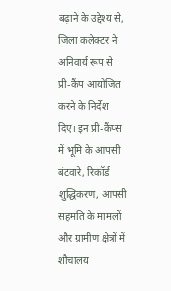बढ़ाने के उद्देश्य से, जिला कलेक्टर ने अनिवार्य रूप से प्री-कैंप आयोजित करने के निर्देश दिए। इन प्री-कैंप्स में भूमि के आपसी बंटवारे, रिकॉर्ड शुद्धिकरण, आपसी सहमति के मामलों और ग्रामीण क्षेत्रों में शौचालय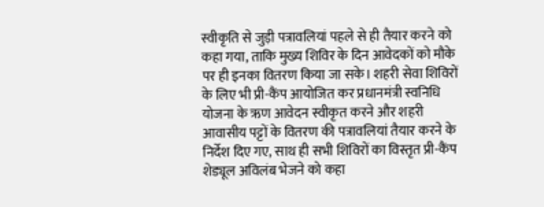स्वीकृति से जुड़ी पत्रावलियां पहले से ही तैयार करने को कहा गया, ताकि मुख्य शिविर के दिन आवेदकों को मौके पर ही इनका वितरण किया जा सके। शहरी सेवा शिविरों के लिए भी प्री-कैंप आयोजित कर प्रधानमंत्री स्वनिधि योजना के ऋण आवेदन स्वीकृत करने और शहरी आवासीय पट्टों के वितरण की पत्रावलियां तैयार करने के निर्देश दिए गए, साथ ही सभी शिविरों का विस्तृत प्री-कैंप शेड्यूल अविलंब भेजने को कहा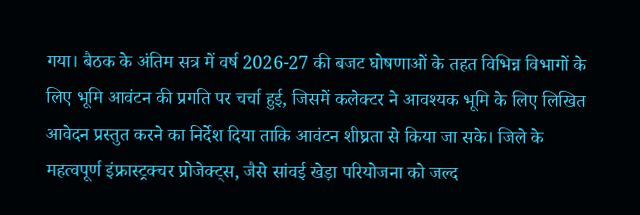गया। बैठक के अंतिम सत्र में वर्ष 2026-27 की बजट घोषणाओं के तहत विभिन्न विभागों के लिए भूमि आवंटन की प्रगति पर चर्चा हुई, जिसमें कलेक्टर ने आवश्यक भूमि के लिए लिखित आवेदन प्रस्तुत करने का निर्देश दिया ताकि आवंटन शीघ्रता से किया जा सके। जिले के महत्वपूर्ण इंफ्रास्ट्रक्चर प्रोजेक्ट्स, जैसे सांवई खेड़ा परियोजना को जल्द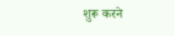शुरू करने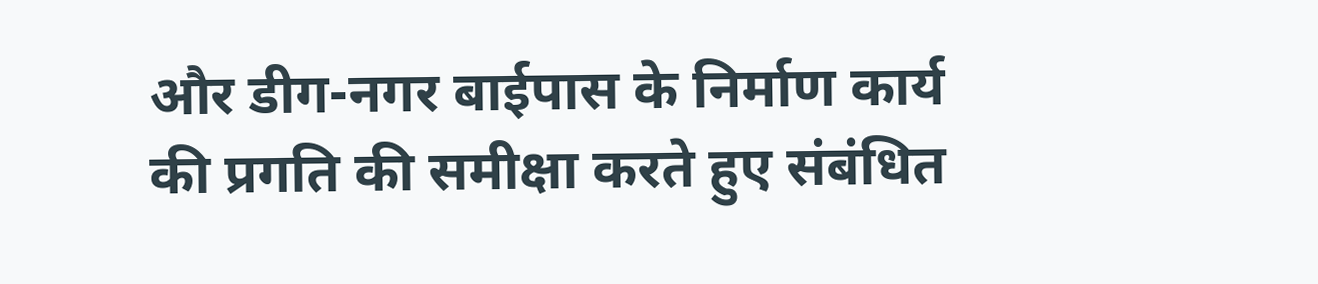और डीग-नगर बाईपास के निर्माण कार्य की प्रगति की समीक्षा करते हुए संबंधित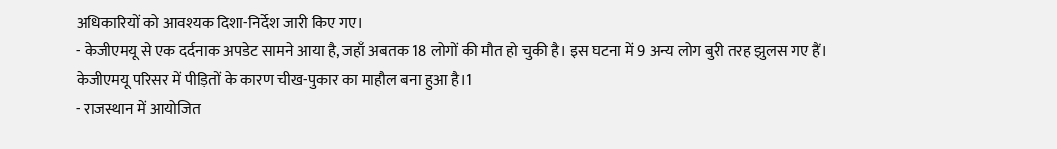अधिकारियों को आवश्यक दिशा-निर्देश जारी किए गए।
- केजीएमयू से एक दर्दनाक अपडेट सामने आया है, जहाँ अबतक 18 लोगों की मौत हो चुकी है। इस घटना में 9 अन्य लोग बुरी तरह झुलस गए हैं। केजीएमयू परिसर में पीड़ितों के कारण चीख-पुकार का माहौल बना हुआ है।1
- राजस्थान में आयोजित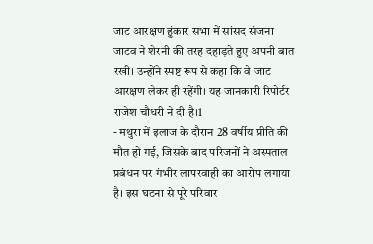जाट आरक्षण हुंकार सभा में सांसद संजना जाटव ने शेरनी की तरह दहाड़ते हुए अपनी बात रखी। उन्होंने स्पष्ट रूप से कहा कि वे जाट आरक्षण लेकर ही रहेंगी। यह जानकारी रिपोर्टर राजेश चौधरी ने दी है।1
- मथुरा में इलाज के दौरान 28 वर्षीय प्रीति की मौत हो गई, जिसके बाद परिजनों ने अस्पताल प्रबंधन पर गंभीर लापरवाही का आरोप लगाया है। इस घटना से पूरे परिवार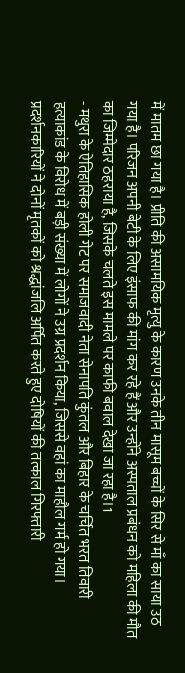में मातम छा गया है। प्रीति की असामयिक मृत्यु के कारण उनके तीन मासूम बच्चों के सिर से माँ का साया उठ गया है। परिजन अपनी बेटी के लिए इंसाफ की मांग कर रहे हैं और उन्होंने अस्पताल प्रबंधन को महिला की मौत का जिम्मेदार ठहराया है, जिसके चलते इस मामले पर काफी बवाल देखा जा रहा है।1
- मथुरा के ऐतिहासिक होली गेट पर समाजवादी नेता सेनापति कुंतल और बिहार के चर्चित भरत तिवारी हत्याकांड के विरोध में बड़ी संख्या में लोगों ने उग्र प्रदर्शन किया, जिससे वहां का माहौल गर्म हो गया। प्रदर्शनकारियों ने दोनों मृतकों को श्रद्धांजलि अर्पित करते हुए दोषियों की तत्काल गिरफ्तारी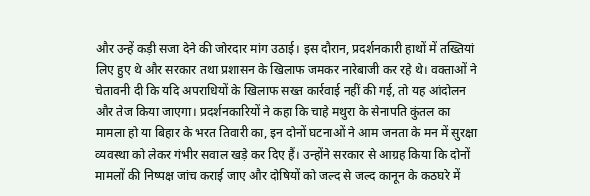और उन्हें कड़ी सजा देने की जोरदार मांग उठाई। इस दौरान, प्रदर्शनकारी हाथों में तख्तियां लिए हुए थे और सरकार तथा प्रशासन के खिलाफ जमकर नारेबाजी कर रहे थे। वक्ताओं ने चेतावनी दी कि यदि अपराधियों के खिलाफ सख्त कार्रवाई नहीं की गई, तो यह आंदोलन और तेज किया जाएगा। प्रदर्शनकारियों ने कहा कि चाहे मथुरा के सेनापति कुंतल का मामला हो या बिहार के भरत तिवारी का, इन दोनों घटनाओं ने आम जनता के मन में सुरक्षा व्यवस्था को लेकर गंभीर सवाल खड़े कर दिए हैं। उन्होंने सरकार से आग्रह किया कि दोनों मामलों की निष्पक्ष जांच कराई जाए और दोषियों को जल्द से जल्द कानून के कठघरे में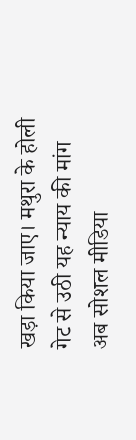खड़ा किया जाए। मथुरा के होली गेट से उठी यह न्याय की मांग अब सोशल मीडिया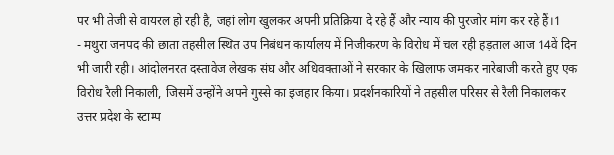पर भी तेजी से वायरल हो रही है, जहां लोग खुलकर अपनी प्रतिक्रिया दे रहे हैं और न्याय की पुरजोर मांग कर रहे हैं।1
- मथुरा जनपद की छाता तहसील स्थित उप निबंधन कार्यालय में निजीकरण के विरोध में चल रही हड़ताल आज 14वें दिन भी जारी रही। आंदोलनरत दस्तावेज लेखक संघ और अधिवक्ताओं ने सरकार के खिलाफ जमकर नारेबाजी करते हुए एक विरोध रैली निकाली, जिसमें उन्होंने अपने गुस्से का इजहार किया। प्रदर्शनकारियों ने तहसील परिसर से रैली निकालकर उत्तर प्रदेश के स्टाम्प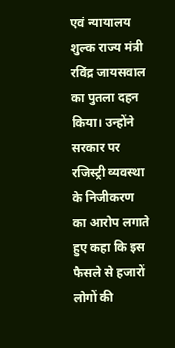एवं न्यायालय शुल्क राज्य मंत्री रविंद्र जायसवाल का पुतला दहन किया। उन्होंने सरकार पर रजिस्ट्री व्यवस्था के निजीकरण का आरोप लगाते हुए कहा कि इस फैसले से हजारों लोगों की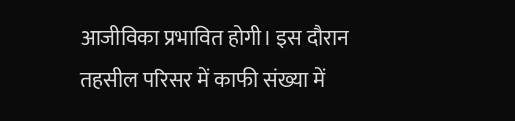आजीविका प्रभावित होगी। इस दौरान तहसील परिसर में काफी संख्या में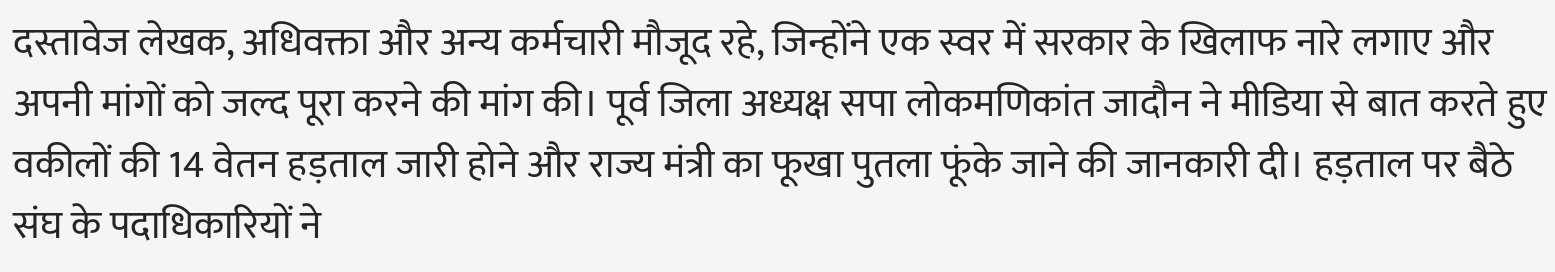दस्तावेज लेखक, अधिवक्ता और अन्य कर्मचारी मौजूद रहे, जिन्होंने एक स्वर में सरकार के खिलाफ नारे लगाए और अपनी मांगों को जल्द पूरा करने की मांग की। पूर्व जिला अध्यक्ष सपा लोकमणिकांत जादौन ने मीडिया से बात करते हुए वकीलों की 14 वेतन हड़ताल जारी होने और राज्य मंत्री का फूखा पुतला फूंके जाने की जानकारी दी। हड़ताल पर बैठे संघ के पदाधिकारियों ने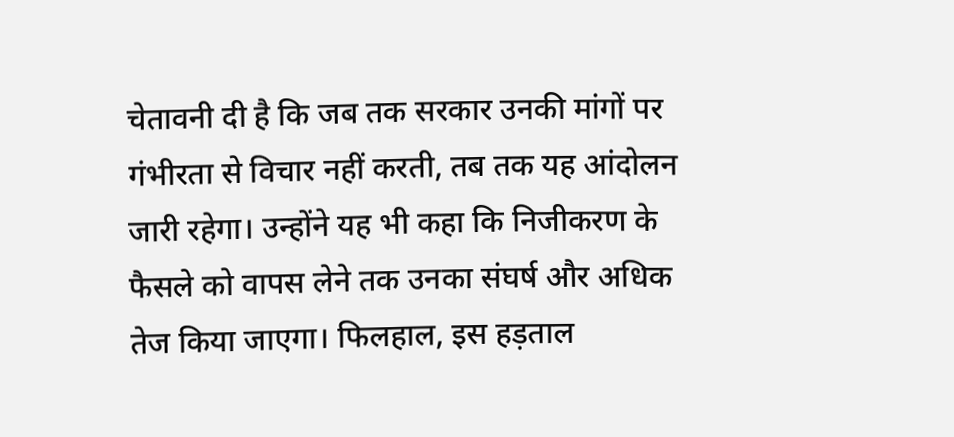चेतावनी दी है कि जब तक सरकार उनकी मांगों पर गंभीरता से विचार नहीं करती, तब तक यह आंदोलन जारी रहेगा। उन्होंने यह भी कहा कि निजीकरण के फैसले को वापस लेने तक उनका संघर्ष और अधिक तेज किया जाएगा। फिलहाल, इस हड़ताल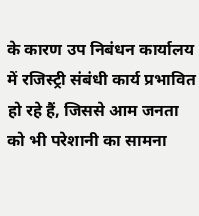के कारण उप निबंधन कार्यालय में रजिस्ट्री संबंधी कार्य प्रभावित हो रहे हैं, जिससे आम जनता को भी परेशानी का सामना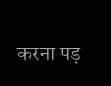करना पड़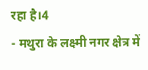रहा है।4
- मथुरा के लक्ष्मी नगर क्षेत्र में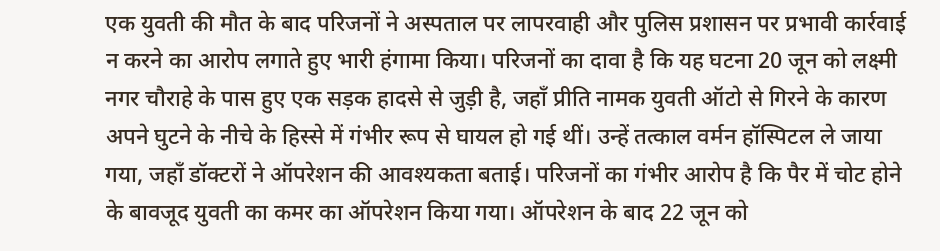एक युवती की मौत के बाद परिजनों ने अस्पताल पर लापरवाही और पुलिस प्रशासन पर प्रभावी कार्रवाई न करने का आरोप लगाते हुए भारी हंगामा किया। परिजनों का दावा है कि यह घटना 20 जून को लक्ष्मी नगर चौराहे के पास हुए एक सड़क हादसे से जुड़ी है, जहाँ प्रीति नामक युवती ऑटो से गिरने के कारण अपने घुटने के नीचे के हिस्से में गंभीर रूप से घायल हो गई थीं। उन्हें तत्काल वर्मन हॉस्पिटल ले जाया गया, जहाँ डॉक्टरों ने ऑपरेशन की आवश्यकता बताई। परिजनों का गंभीर आरोप है कि पैर में चोट होने के बावजूद युवती का कमर का ऑपरेशन किया गया। ऑपरेशन के बाद 22 जून को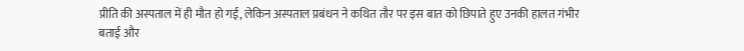प्रीति की अस्पताल में ही मौत हो गई, लेकिन अस्पताल प्रबंधन ने कथित तौर पर इस बात को छिपाते हुए उनकी हालत गंभीर बताई और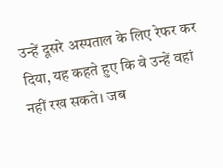उन्हें दूसरे अस्पताल के लिए रेफर कर दिया, यह कहते हुए कि वे उन्हें वहां नहीं रख सकते। जब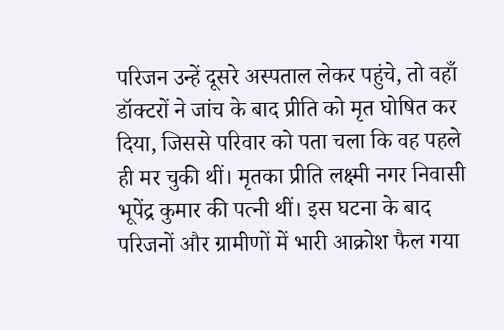परिजन उन्हें दूसरे अस्पताल लेकर पहुंचे, तो वहाँ डॉक्टरों ने जांच के बाद प्रीति को मृत घोषित कर दिया, जिससे परिवार को पता चला कि वह पहले ही मर चुकी थीं। मृतका प्रीति लक्ष्मी नगर निवासी भूपेंद्र कुमार की पत्नी थीं। इस घटना के बाद परिजनों और ग्रामीणों में भारी आक्रोश फैल गया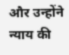और उन्होंने न्याय की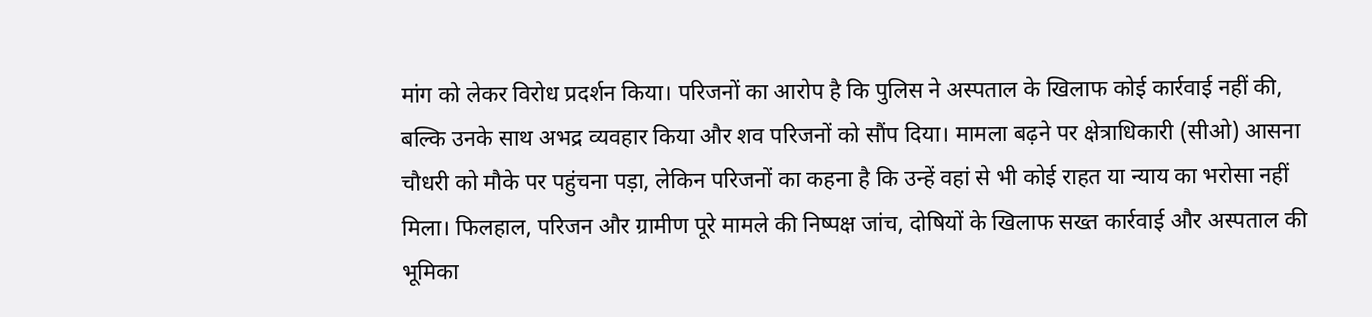मांग को लेकर विरोध प्रदर्शन किया। परिजनों का आरोप है कि पुलिस ने अस्पताल के खिलाफ कोई कार्रवाई नहीं की, बल्कि उनके साथ अभद्र व्यवहार किया और शव परिजनों को सौंप दिया। मामला बढ़ने पर क्षेत्राधिकारी (सीओ) आसना चौधरी को मौके पर पहुंचना पड़ा, लेकिन परिजनों का कहना है कि उन्हें वहां से भी कोई राहत या न्याय का भरोसा नहीं मिला। फिलहाल, परिजन और ग्रामीण पूरे मामले की निष्पक्ष जांच, दोषियों के खिलाफ सख्त कार्रवाई और अस्पताल की भूमिका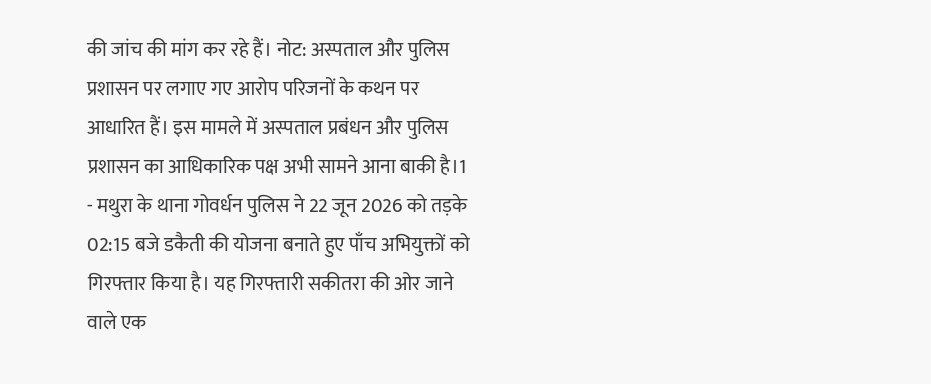की जांच की मांग कर रहे हैं। नोट: अस्पताल और पुलिस प्रशासन पर लगाए गए आरोप परिजनों के कथन पर आधारित हैं। इस मामले में अस्पताल प्रबंधन और पुलिस प्रशासन का आधिकारिक पक्ष अभी सामने आना बाकी है।1
- मथुरा के थाना गोवर्धन पुलिस ने 22 जून 2026 को तड़के 02:15 बजे डकैती की योजना बनाते हुए पाँच अभियुक्तों को गिरफ्तार किया है। यह गिरफ्तारी सकीतरा की ओर जाने वाले एक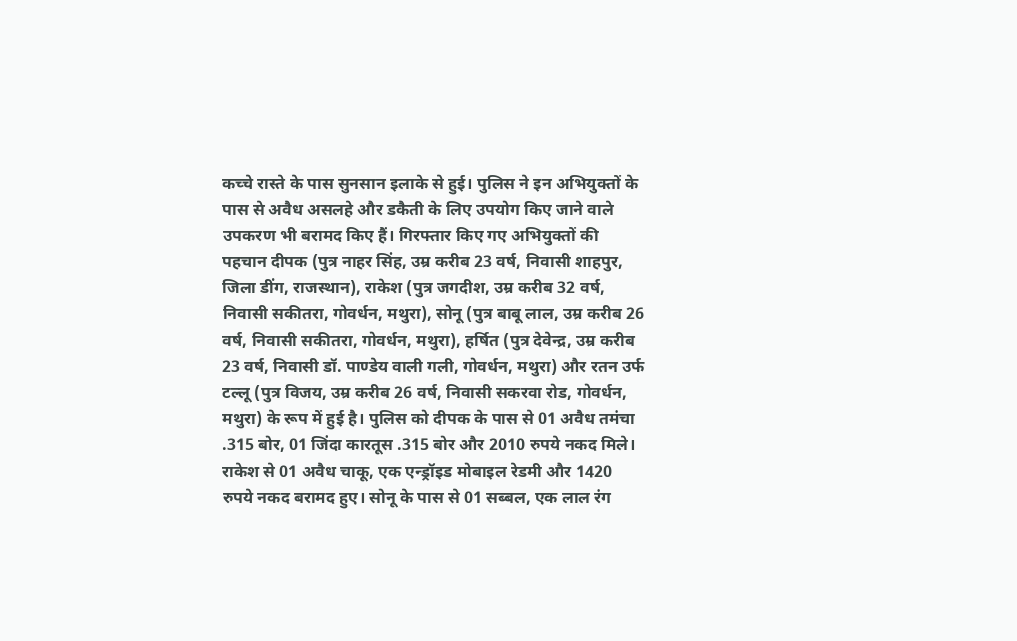कच्चे रास्ते के पास सुनसान इलाके से हुई। पुलिस ने इन अभियुक्तों के पास से अवैध असलहे और डकैती के लिए उपयोग किए जाने वाले उपकरण भी बरामद किए हैं। गिरफ्तार किए गए अभियुक्तों की पहचान दीपक (पुत्र नाहर सिंह, उम्र करीब 23 वर्ष, निवासी शाहपुर, जिला डींग, राजस्थान), राकेश (पुत्र जगदीश, उम्र करीब 32 वर्ष, निवासी सकीतरा, गोवर्धन, मथुरा), सोनू (पुत्र बाबू लाल, उम्र करीब 26 वर्ष, निवासी सकीतरा, गोवर्धन, मथुरा), हर्षित (पुत्र देवेन्द्र, उम्र करीब 23 वर्ष, निवासी डॉ. पाण्डेय वाली गली, गोवर्धन, मथुरा) और रतन उर्फ टल्लू (पुत्र विजय, उम्र करीब 26 वर्ष, निवासी सकरवा रोड, गोवर्धन, मथुरा) के रूप में हुई है। पुलिस को दीपक के पास से 01 अवैध तमंचा .315 बोर, 01 जिंदा कारतूस .315 बोर और 2010 रुपये नकद मिले। राकेश से 01 अवैध चाकू, एक एन्ड्रॉइड मोबाइल रेडमी और 1420 रुपये नकद बरामद हुए। सोनू के पास से 01 सब्बल, एक लाल रंग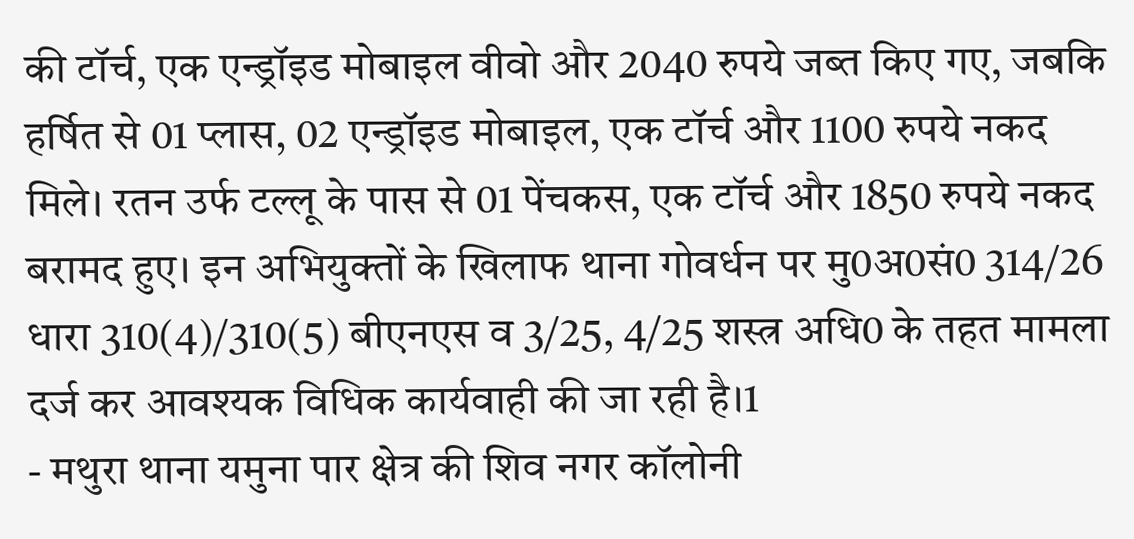की टॉर्च, एक एन्ड्रॉइड मोबाइल वीवो और 2040 रुपये जब्त किए गए, जबकि हर्षित से 01 प्लास, 02 एन्ड्रॉइड मोबाइल, एक टॉर्च और 1100 रुपये नकद मिले। रतन उर्फ टल्लू के पास से 01 पेंचकस, एक टॉर्च और 1850 रुपये नकद बरामद हुए। इन अभियुक्तों के खिलाफ थाना गोवर्धन पर मु0अ0सं0 314/26 धारा 310(4)/310(5) बीएनएस व 3/25, 4/25 शस्त्र अधि0 के तहत मामला दर्ज कर आवश्यक विधिक कार्यवाही की जा रही है।1
- मथुरा थाना यमुना पार क्षेत्र की शिव नगर कॉलोनी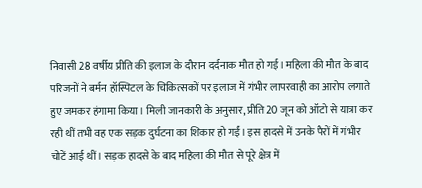निवासी 28 वर्षीय प्रीति की इलाज के दौरान दर्दनाक मौत हो गई। महिला की मौत के बाद परिजनों ने बर्मन हॉस्पिटल के चिकित्सकों पर इलाज में गंभीर लापरवाही का आरोप लगाते हुए जमकर हंगामा किया। मिली जानकारी के अनुसार, प्रीति 20 जून को ऑटो से यात्रा कर रही थीं तभी वह एक सड़क दुर्घटना का शिकार हो गईं। इस हादसे में उनके पैरों में गंभीर चोटें आई थीं। सड़क हादसे के बाद महिला की मौत से पूरे क्षेत्र में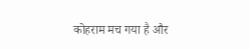कोहराम मच गया है और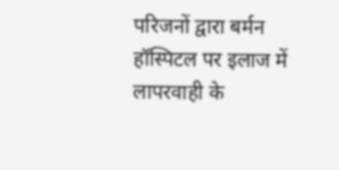परिजनों द्वारा बर्मन हॉस्पिटल पर इलाज में लापरवाही के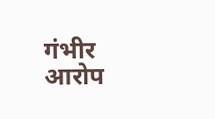गंभीर आरोप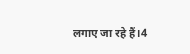लगाए जा रहे हैं।4